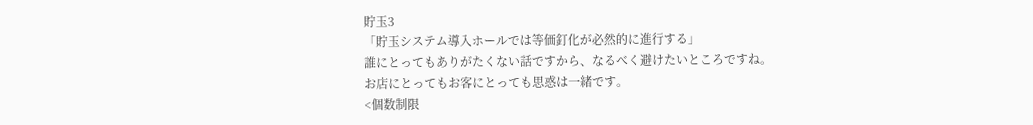貯玉3
「貯玉システム導入ホールでは等価釘化が必然的に進行する」
誰にとってもありがたくない話ですから、なるべく避けたいところですね。
お店にとってもお客にとっても思惑は一緒です。
<個数制限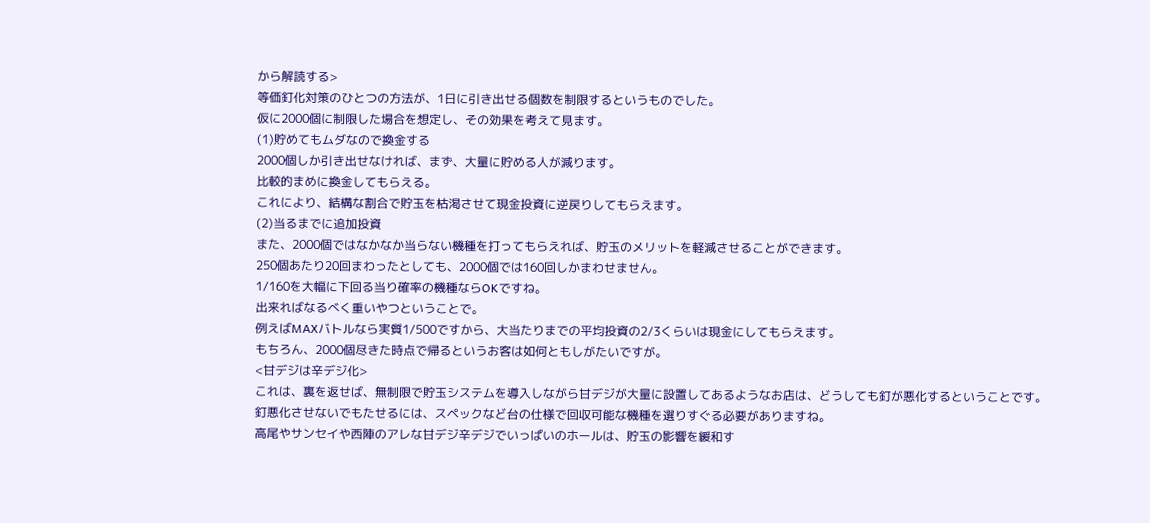から解読する>
等価釘化対策のひとつの方法が、1日に引き出せる個数を制限するというものでした。
仮に2000個に制限した場合を想定し、その効果を考えて見ます。
(1)貯めてもムダなので換金する
2000個しか引き出せなければ、まず、大量に貯める人が減ります。
比較的まめに換金してもらえる。
これにより、結構な割合で貯玉を枯渇させて現金投資に逆戻りしてもらえます。
(2)当るまでに追加投資
また、2000個ではなかなか当らない機種を打ってもらえれば、貯玉のメリットを軽減させることができます。
250個あたり20回まわったとしても、2000個では160回しかまわせません。
1/160を大幅に下回る当り確率の機種ならOKですね。
出来ればなるべく重いやつということで。
例えばMAXバトルなら実質1/500ですから、大当たりまでの平均投資の2/3くらいは現金にしてもらえます。
もちろん、2000個尽きた時点で帰るというお客は如何ともしがたいですが。
<甘デジは辛デジ化>
これは、裏を返せば、無制限で貯玉システムを導入しながら甘デジが大量に設置してあるようなお店は、どうしても釘が悪化するということです。
釘悪化させないでもたせるには、スペックなど台の仕様で回収可能な機種を選りすぐる必要がありますね。
高尾やサンセイや西陣のアレな甘デジ辛デジでいっぱいのホールは、貯玉の影響を緩和す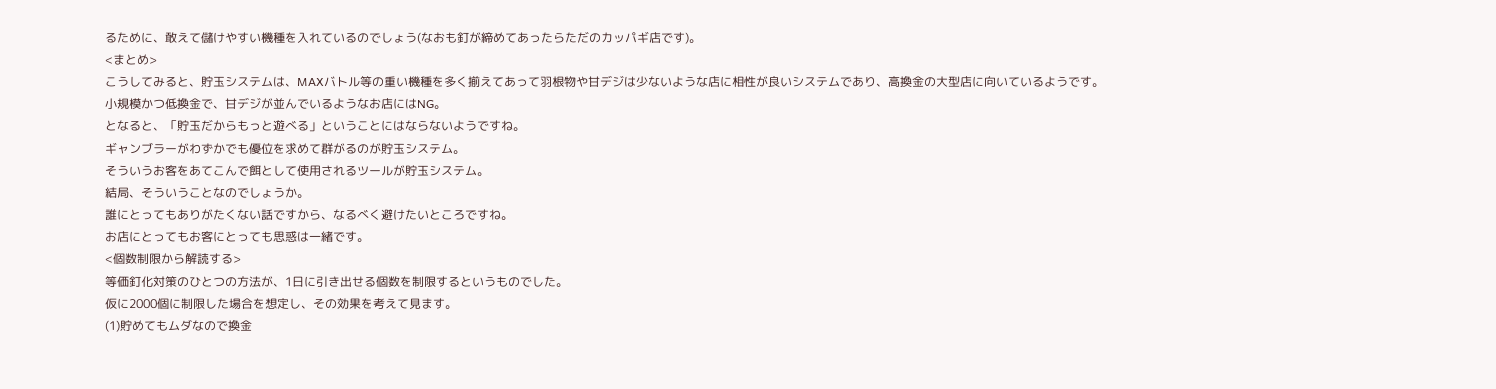るために、敢えて儲けやすい機種を入れているのでしょう(なおも釘が締めてあったらただのカッパギ店です)。
<まとめ>
こうしてみると、貯玉システムは、MAXバトル等の重い機種を多く揃えてあって羽根物や甘デジは少ないような店に相性が良いシステムであり、高換金の大型店に向いているようです。
小規模かつ低換金で、甘デジが並んでいるようなお店にはNG。
となると、「貯玉だからもっと遊べる」ということにはならないようですね。
ギャンブラーがわずかでも優位を求めて群がるのが貯玉システム。
そういうお客をあてこんで餌として使用されるツールが貯玉システム。
結局、そういうことなのでしょうか。
誰にとってもありがたくない話ですから、なるべく避けたいところですね。
お店にとってもお客にとっても思惑は一緒です。
<個数制限から解読する>
等価釘化対策のひとつの方法が、1日に引き出せる個数を制限するというものでした。
仮に2000個に制限した場合を想定し、その効果を考えて見ます。
(1)貯めてもムダなので換金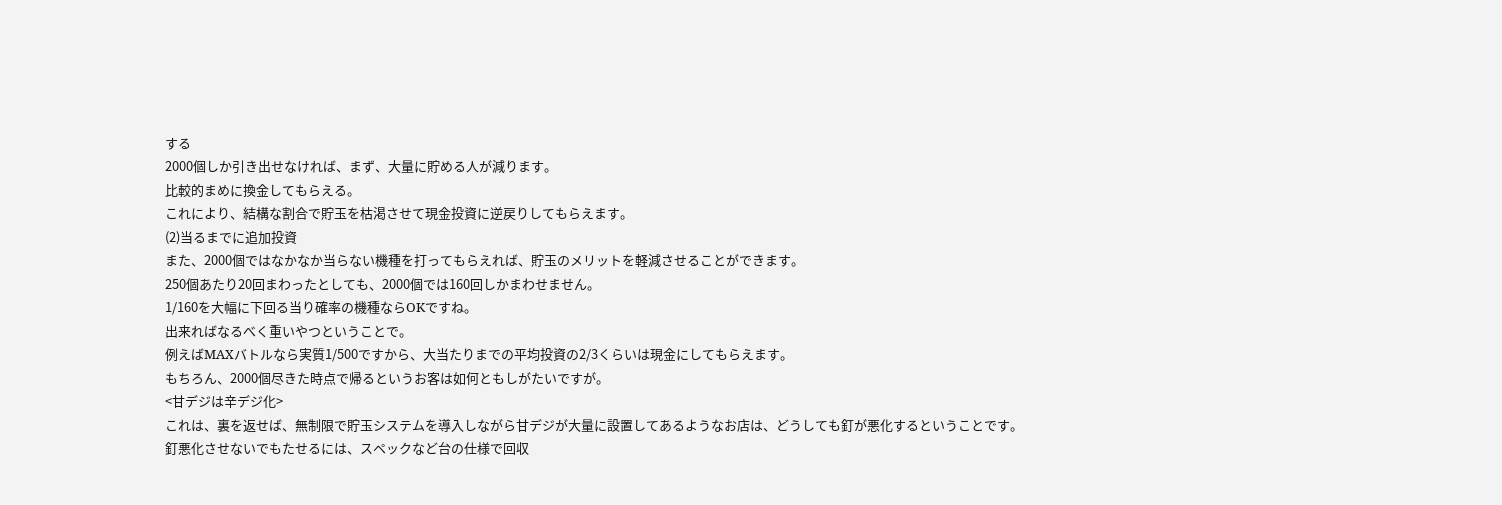する
2000個しか引き出せなければ、まず、大量に貯める人が減ります。
比較的まめに換金してもらえる。
これにより、結構な割合で貯玉を枯渇させて現金投資に逆戻りしてもらえます。
(2)当るまでに追加投資
また、2000個ではなかなか当らない機種を打ってもらえれば、貯玉のメリットを軽減させることができます。
250個あたり20回まわったとしても、2000個では160回しかまわせません。
1/160を大幅に下回る当り確率の機種ならOKですね。
出来ればなるべく重いやつということで。
例えばMAXバトルなら実質1/500ですから、大当たりまでの平均投資の2/3くらいは現金にしてもらえます。
もちろん、2000個尽きた時点で帰るというお客は如何ともしがたいですが。
<甘デジは辛デジ化>
これは、裏を返せば、無制限で貯玉システムを導入しながら甘デジが大量に設置してあるようなお店は、どうしても釘が悪化するということです。
釘悪化させないでもたせるには、スペックなど台の仕様で回収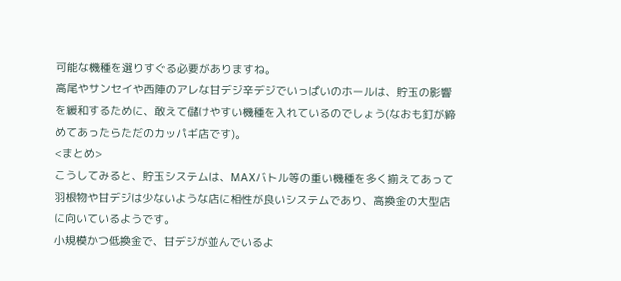可能な機種を選りすぐる必要がありますね。
高尾やサンセイや西陣のアレな甘デジ辛デジでいっぱいのホールは、貯玉の影響を緩和するために、敢えて儲けやすい機種を入れているのでしょう(なおも釘が締めてあったらただのカッパギ店です)。
<まとめ>
こうしてみると、貯玉システムは、MAXバトル等の重い機種を多く揃えてあって羽根物や甘デジは少ないような店に相性が良いシステムであり、高換金の大型店に向いているようです。
小規模かつ低換金で、甘デジが並んでいるよ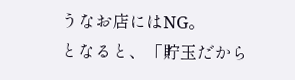うなお店にはNG。
となると、「貯玉だから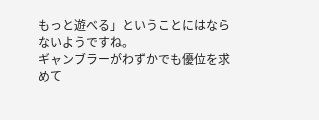もっと遊べる」ということにはならないようですね。
ギャンブラーがわずかでも優位を求めて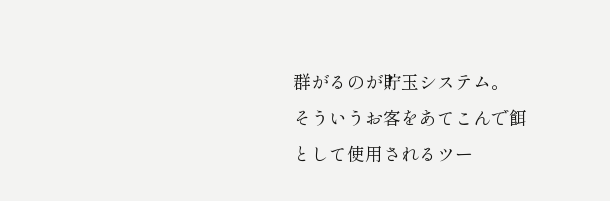群がるのが貯玉システム。
そういうお客をあてこんで餌として使用されるツー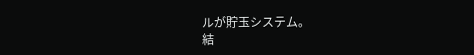ルが貯玉システム。
結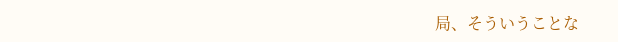局、そういうことな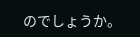のでしょうか。